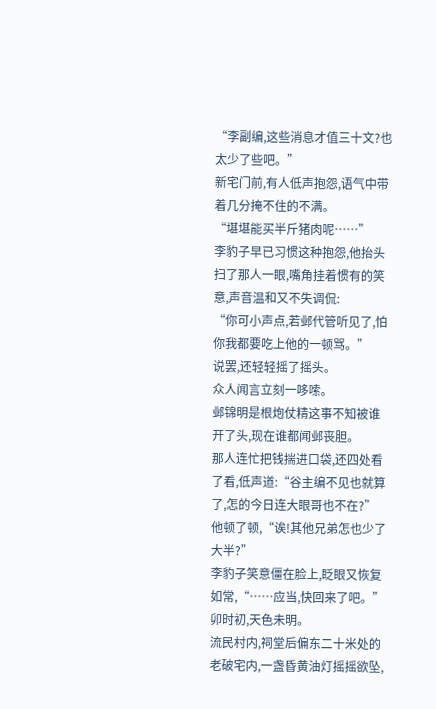“李副编,这些消息才值三十文?也太少了些吧。”
新宅门前,有人低声抱怨,语气中带着几分掩不住的不满。
“堪堪能买半斤猪肉呢……”
李豹子早已习惯这种抱怨,他抬头扫了那人一眼,嘴角挂着惯有的笑意,声音温和又不失调侃:
“你可小声点,若邺代管听见了,怕你我都要吃上他的一顿骂。”
说罢,还轻轻摇了摇头。
众人闻言立刻一哆嗦。
邺锦明是根炮仗精这事不知被谁开了头,现在谁都闻邺丧胆。
那人连忙把钱揣进口袋,还四处看了看,低声道:“谷主编不见也就算了,怎的今日连大眼哥也不在?”
他顿了顿,“诶!其他兄弟怎也少了大半?”
李豹子笑意僵在脸上,眨眼又恢复如常,“……应当,快回来了吧。”
卯时初,天色未明。
流民村内,祠堂后偏东二十米处的老破宅内,一盏昏黄油灯摇摇欲坠,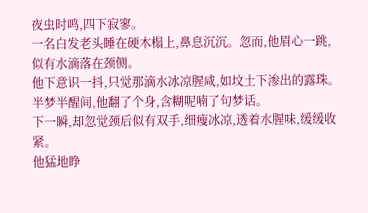夜虫时鸣,四下寂寥。
一名白发老头睡在硬木榻上,鼻息沉沉。忽而,他眉心一跳,似有水滴落在颈侧。
他下意识一抖,只觉那滴水冰凉腥咸,如坟土下渗出的露珠。
半梦半醒间,他翻了个身,含糊呢喃了句梦话。
下一瞬,却忽觉颈后似有双手,细瘦冰凉,透着水腥味,缓缓收紧。
他猛地睁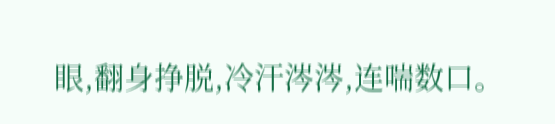眼,翻身挣脱,冷汗涔涔,连喘数口。